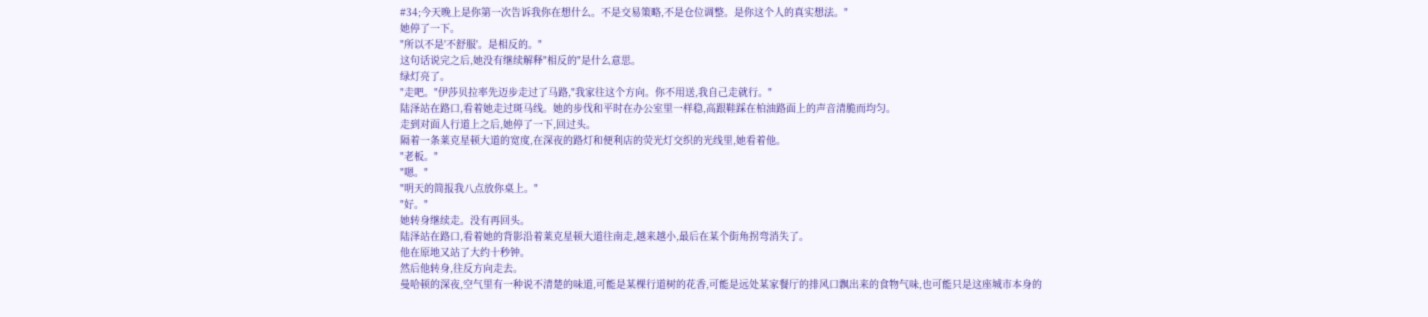#34;今天晚上是你第一次告诉我你在想什么。不是交易策略,不是仓位调整。是你这个人的真实想法。"
她停了一下。
"所以不是'不舒服'。是相反的。"
这句话说完之后,她没有继续解释"相反的"是什么意思。
绿灯亮了。
"走吧。"伊莎贝拉率先迈步走过了马路,"我家往这个方向。你不用送,我自己走就行。"
陆泽站在路口,看着她走过斑马线。她的步伐和平时在办公室里一样稳,高跟鞋踩在柏油路面上的声音清脆而均匀。
走到对面人行道上之后,她停了一下,回过头。
隔着一条莱克星顿大道的宽度,在深夜的路灯和便利店的荧光灯交织的光线里,她看着他。
"老板。"
"嗯。"
"明天的简报我八点放你桌上。"
"好。"
她转身继续走。没有再回头。
陆泽站在路口,看着她的背影沿着莱克星顿大道往南走,越来越小,最后在某个街角拐弯消失了。
他在原地又站了大约十秒钟。
然后他转身,往反方向走去。
曼哈顿的深夜,空气里有一种说不清楚的味道,可能是某棵行道树的花香,可能是远处某家餐厅的排风口飘出来的食物气味,也可能只是这座城市本身的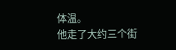体温。
他走了大约三个街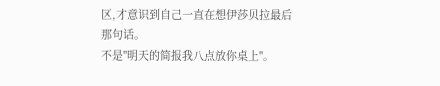区,才意识到自己一直在想伊莎贝拉最后那句话。
不是"明天的简报我八点放你桌上"。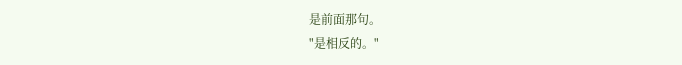是前面那句。
"是相反的。"